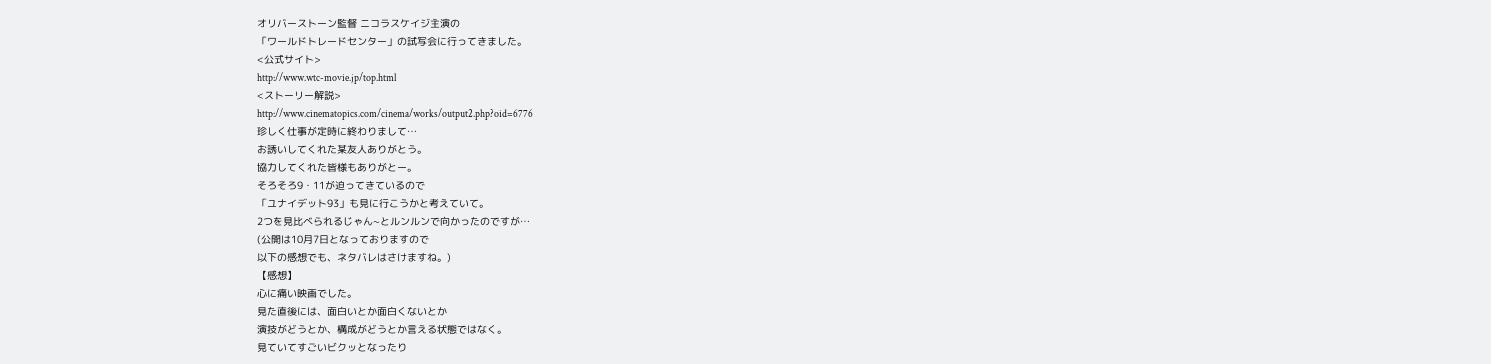オリバーストーン監督 ニコラスケイジ主演の
「ワールドトレードセンター」の試写会に行ってきました。
<公式サイト>
http://www.wtc-movie.jp/top.html
<ストーリー解説>
http://www.cinematopics.com/cinema/works/output2.php?oid=6776
珍しく仕事が定時に終わりまして…
お誘いしてくれた某友人ありがとう。
協力してくれた皆様もありがとー。
そろそろ9・11が迫ってきているので
「ユナイデット93」も見に行こうかと考えていて。
2つを見比べられるじゃん~とルンルンで向かったのですが…
(公開は10月7日となっておりますので
以下の感想でも、ネタバレはさけますね。)
【感想】
心に痛い映画でした。
見た直後には、面白いとか面白くないとか
演技がどうとか、構成がどうとか言える状態ではなく。
見ていてすごいビクッとなったり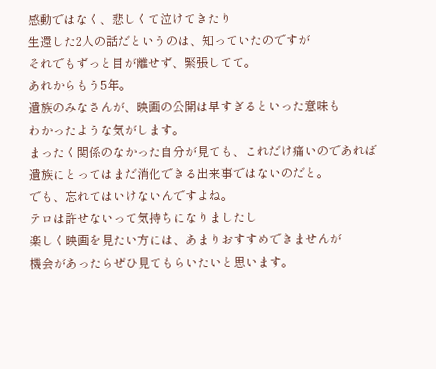感動ではなく、悲しくて泣けてきたり
生還した2人の話だというのは、知っていたのですが
それでもずっと目が離せず、緊張してて。
あれからもう5年。
遺族のみなさんが、映画の公開は早すぎるといった意味も
わかったような気がします。
まったく関係のなかった自分が見ても、これだけ痛いのであれば
遺族にとってはまだ消化できる出来事ではないのだと。
でも、忘れてはいけないんですよね。
テロは許せないって気持ちになりましたし
楽しく映画を見たい方には、あまりおすすめできませんが
機会があったらぜひ見てもらいたいと思います。